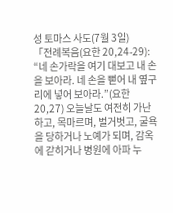성 토마스 사도(7월 3일)
「전례복음(요한 20,24-29): “네 손가락을 여기 대보고 내 손을 보아라. 네 손을 뻗어 내 옆구리에 넣어 보아라.”(요한 20,27) 오늘날도 여전히 가난하고, 목마르며, 벌거벗고, 굴욕을 당하거나 노예가 되며, 감옥에 갇히거나 병원에 아파 누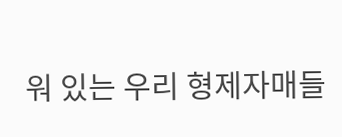워 있는 우리 형제자매들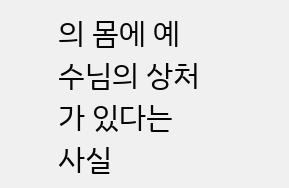의 몸에 예수님의 상처가 있다는 사실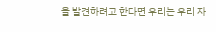을 발견하려고 한다면 우리는 우리 자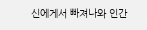신에게서 빠져나와 인간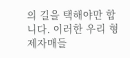의 길을 택해야만 합니다. 이러한 우리 형제자매들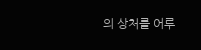의 상처를 어루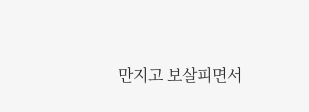만지고 보살피면서